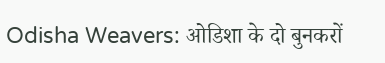Odisha Weavers: ओडिशा के दो बुनकरों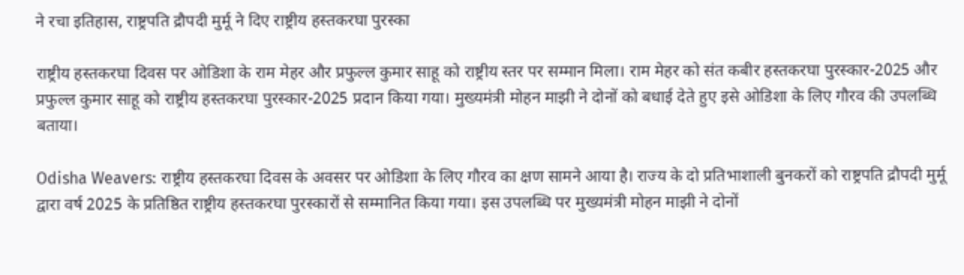ने रचा इतिहास, राष्ट्रपति द्रौपदी मुर्मू ने दिए राष्ट्रीय हस्तकरघा पुरस्का

राष्ट्रीय हस्तकरघा दिवस पर ओडिशा के राम मेहर और प्रफुल्ल कुमार साहू को राष्ट्रीय स्तर पर सम्मान मिला। राम मेहर को संत कबीर हस्तकरघा पुरस्कार-2025 और प्रफुल्ल कुमार साहू को राष्ट्रीय हस्तकरघा पुरस्कार-2025 प्रदान किया गया। मुख्यमंत्री मोहन माझी ने दोनों को बधाई देते हुए इसे ओडिशा के लिए गौरव की उपलब्धि बताया।

Odisha Weavers: राष्ट्रीय हस्तकरघा दिवस के अवसर पर ओडिशा के लिए गौरव का क्षण सामने आया है। राज्य के दो प्रतिभाशाली बुनकरों को राष्ट्रपति द्रौपदी मुर्मू द्वारा वर्ष 2025 के प्रतिष्ठित राष्ट्रीय हस्तकरघा पुरस्कारों से सम्मानित किया गया। इस उपलब्धि पर मुख्यमंत्री मोहन माझी ने दोनों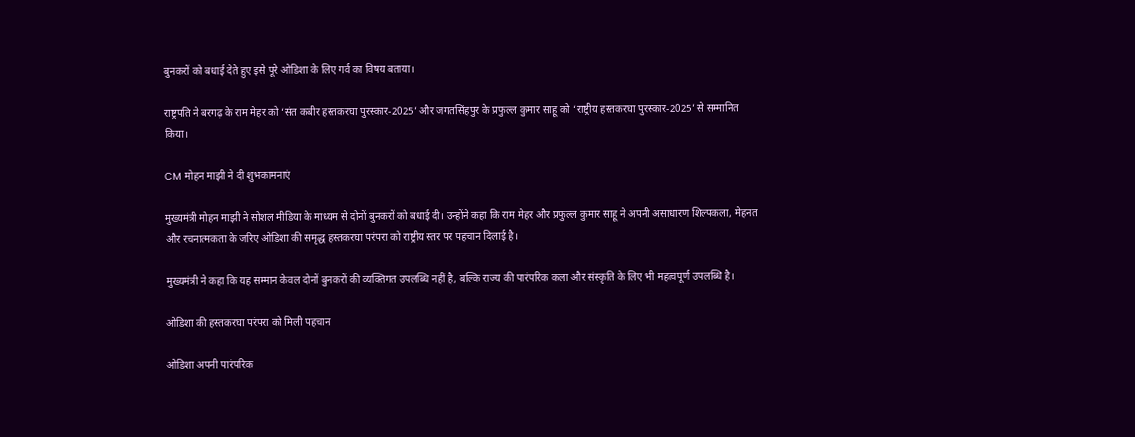बुनकरों को बधाई देते हुए इसे पूरे ओडिशा के लिए गर्व का विषय बताया।

राष्ट्रपति ने बरगढ़ के राम मेहर को ‘संत कबीर हस्तकरघा पुरस्कार-2025’ और जगतसिंहपुर के प्रफुल्ल कुमार साहू को ‘राष्ट्रीय हस्तकरघा पुरस्कार-2025’ से सम्मानित किया।

CM मोहन माझी ने दी शुभकामनाएं

मुख्यमंत्री मोहन माझी ने सोशल मीडिया के माध्यम से दोनों बुनकरों को बधाई दी। उन्होंने कहा कि राम मेहर और प्रफुल्ल कुमार साहू ने अपनी असाधारण शिल्पकला, मेहनत और रचनात्मकता के जरिए ओडिशा की समृद्ध हस्तकरघा परंपरा को राष्ट्रीय स्तर पर पहचान दिलाई है।

मुख्यमंत्री ने कहा कि यह सम्मान केवल दोनों बुनकरों की व्यक्तिगत उपलब्धि नहीं है, बल्कि राज्य की पारंपरिक कला और संस्कृति के लिए भी महत्वपूर्ण उपलब्धि है।

ओडिशा की हस्तकरघा परंपरा को मिली पहचान

ओडिशा अपनी पारंपरिक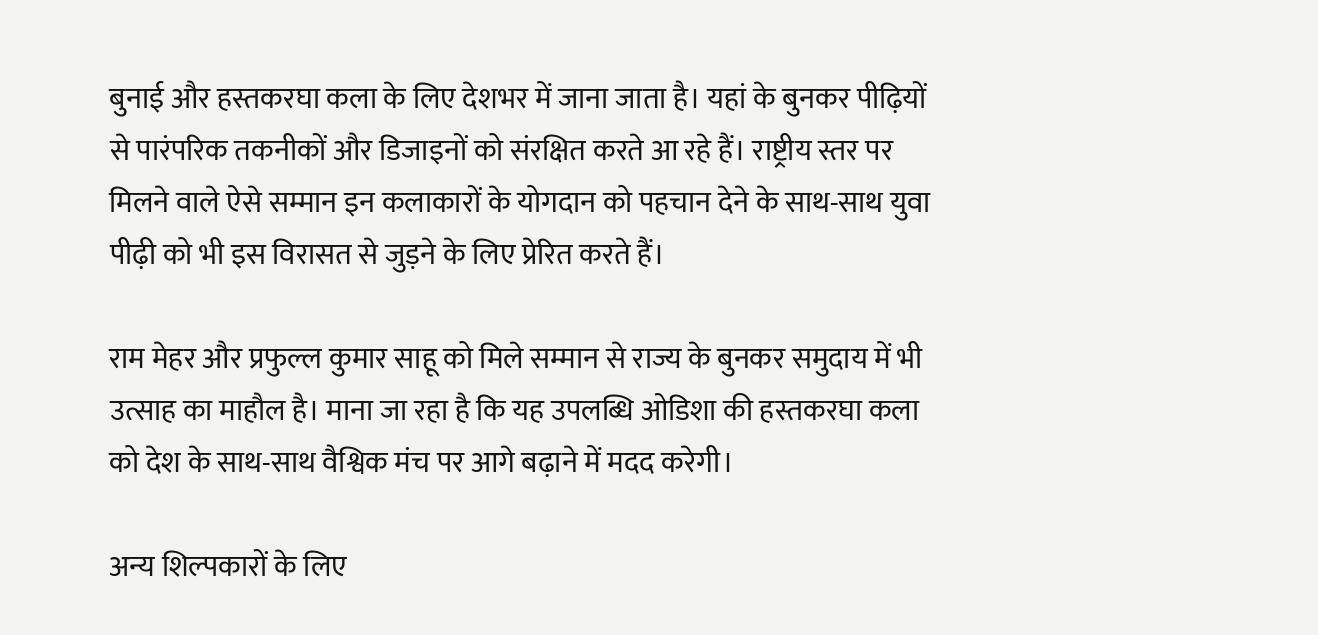बुनाई और हस्तकरघा कला के लिए देशभर में जाना जाता है। यहां के बुनकर पीढ़ियों से पारंपरिक तकनीकों और डिजाइनों को संरक्षित करते आ रहे हैं। राष्ट्रीय स्तर पर मिलने वाले ऐसे सम्मान इन कलाकारों के योगदान को पहचान देने के साथ-साथ युवा पीढ़ी को भी इस विरासत से जुड़ने के लिए प्रेरित करते हैं।

राम मेहर और प्रफुल्ल कुमार साहू को मिले सम्मान से राज्य के बुनकर समुदाय में भी उत्साह का माहौल है। माना जा रहा है कि यह उपलब्धि ओडिशा की हस्तकरघा कला को देश के साथ-साथ वैश्विक मंच पर आगे बढ़ाने में मदद करेगी।

अन्य शिल्पकारों के लिए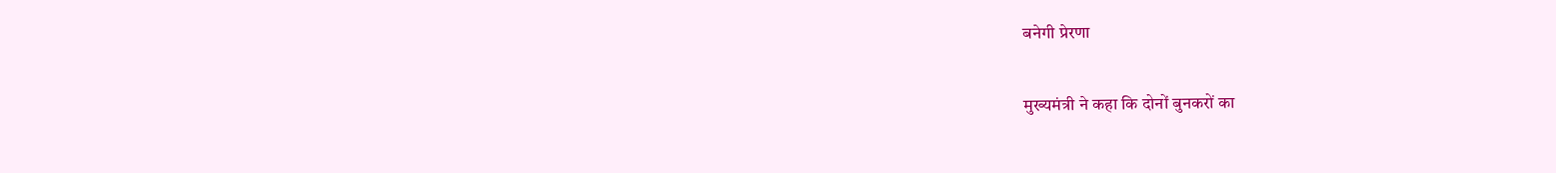बनेगी प्रेरणा

मुख्यमंत्री ने कहा कि दोनों बुनकरों का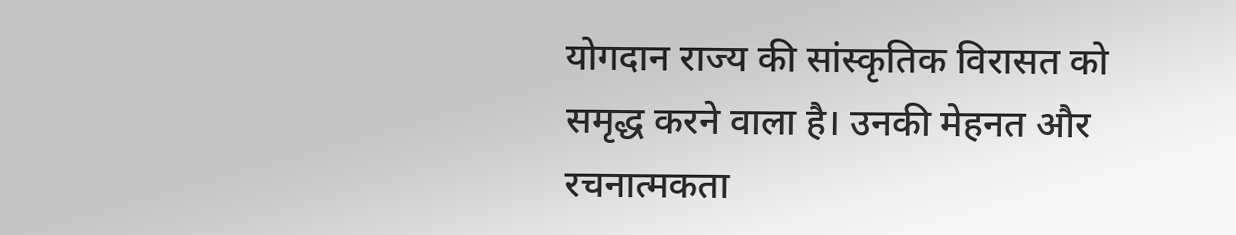योगदान राज्य की सांस्कृतिक विरासत को समृद्ध करने वाला है। उनकी मेहनत और रचनात्मकता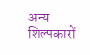अन्य शिल्पकारों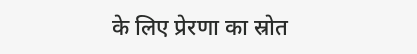के लिए प्रेरणा का स्रोत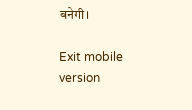बनेगी।

Exit mobile version